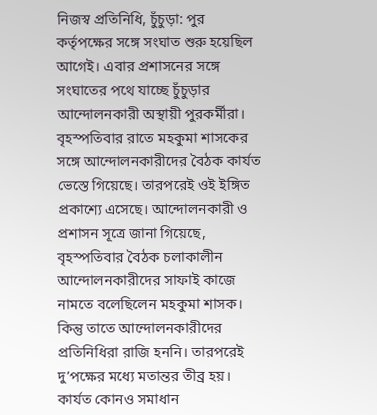নিজস্ব প্রতিনিধি, চুঁচুড়া: পুর কর্তৃপক্ষের সঙ্গে সংঘাত শুরু হয়েছিল আগেই। এবার প্রশাসনের সঙ্গে সংঘাতের পথে যাচ্ছে চুঁচুড়ার আন্দোলনকারী অস্থায়ী পুরকর্মীরা। বৃহস্পতিবার রাতে মহকুমা শাসকের সঙ্গে আন্দোলনকারীদের বৈঠক কার্যত ভেস্তে গিয়েছে। তারপরেই ওই ইঙ্গিত প্রকাশ্যে এসেছে। আন্দোলনকারী ও প্রশাসন সূত্রে জানা গিয়েছে, বৃহস্পতিবার বৈঠক চলাকালীন আন্দোলনকারীদের সাফাই কাজে নামতে বলেছিলেন মহকুমা শাসক। কিন্তু তাতে আন্দোলনকারীদের প্রতিনিধিরা রাজি হননি। তারপরেই দু’পক্ষের মধ্যে মতান্তর তীব্র হয়। কার্যত কোনও সমাধান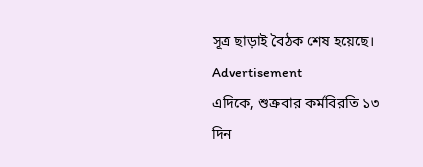সূত্র ছাড়াই বৈঠক শেষ হয়েছে।
Advertisement
এদিকে, শুক্রবার কর্মবিরতি ১৩ দিন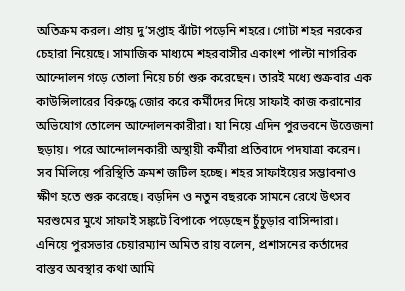অতিক্রম করল। প্রায় দু’সপ্তাহ ঝাঁটা পড়েনি শহরে। গোটা শহর নরকের চেহারা নিয়েছে। সামাজিক মাধ্যমে শহরবাসীর একাংশ পাল্টা নাগরিক আন্দোলন গড়ে তোলা নিয়ে চর্চা শুরু করেছেন। তারই মধ্যে শুক্রবার এক কাউন্সিলারের বিরুদ্ধে জোর করে কর্মীদের দিয়ে সাফাই কাজ করানোর অভিযোগ তোলেন আন্দোলনকারীরা। যা নিয়ে এদিন পুরভবনে উত্তেজনা ছড়ায়। পরে আন্দোলনকারী অস্থায়ী কর্মীরা প্রতিবাদে পদযাত্রা করেন। সব মিলিয়ে পরিস্থিতি ক্রমশ জটিল হচ্ছে। শহর সাফাইয়ের সম্ভাবনাও ক্ষীণ হতে শুরু করেছে। বড়দিন ও নতুন বছরকে সামনে রেখে উৎসব মরশুমের মুখে সাফাই সঙ্কটে বিপাকে পড়েছেন চুঁচুড়ার বাসিন্দারা।
এনিয়ে পুরসভার চেয়ারম্যান অমিত রায় বলেন, প্রশাসনের কর্তাদের বাস্তব অবস্থার কথা আমি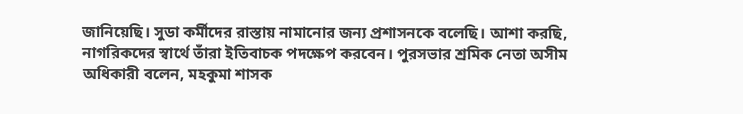জানিয়েছি। সুডা কর্মীদের রাস্তায় নামানোর জন্য প্রশাসনকে বলেছি। আশা করছি, নাগরিকদের স্বার্থে তাঁরা ইতিবাচক পদক্ষেপ করবেন। পুরসভার শ্রমিক নেতা অসীম অধিকারী বলেন, মহকুমা শাসক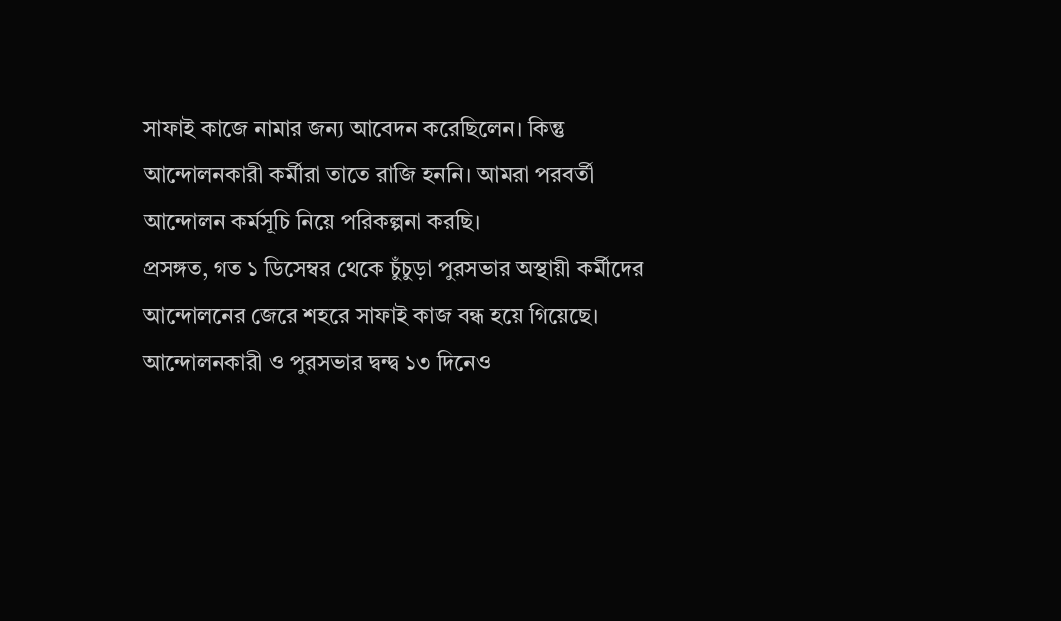সাফাই কাজে নামার জন্য আবেদন করেছিলেন। কিন্তু আন্দোলনকারী কর্মীরা তাতে রাজি হননি। আমরা পরবর্তী আন্দোলন কর্মসূচি নিয়ে পরিকল্পনা করছি।
প্রসঙ্গত, গত ১ ডিসেম্বর থেকে চুঁচুড়া পুরসভার অস্থায়ী কর্মীদের আন্দোলনের জেরে শহরে সাফাই কাজ বন্ধ হয়ে গিয়েছে। আন্দোলনকারী ও পুরসভার দ্বন্দ্ব ১৩ দিনেও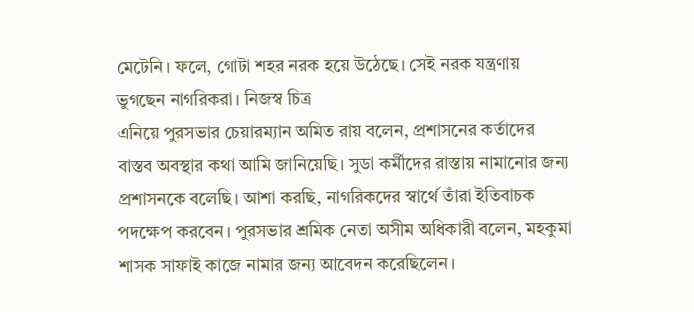মেটেনি। ফলে, গোটা শহর নরক হয়ে উঠেছে। সেই নরক যন্ত্রণায় ভুগছেন নাগরিকরা। নিজস্ব চিত্র
এনিয়ে পুরসভার চেয়ারম্যান অমিত রায় বলেন, প্রশাসনের কর্তাদের বাস্তব অবস্থার কথা আমি জানিয়েছি। সুডা কর্মীদের রাস্তায় নামানোর জন্য প্রশাসনকে বলেছি। আশা করছি, নাগরিকদের স্বার্থে তাঁরা ইতিবাচক পদক্ষেপ করবেন। পুরসভার শ্রমিক নেতা অসীম অধিকারী বলেন, মহকুমা শাসক সাফাই কাজে নামার জন্য আবেদন করেছিলেন।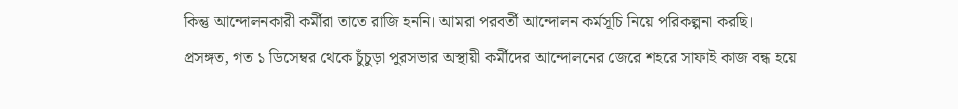কিন্তু আন্দোলনকারী কর্মীরা তাতে রাজি হননি। আমরা পরবর্তী আন্দোলন কর্মসূচি নিয়ে পরিকল্পনা করছি।
প্রসঙ্গত, গত ১ ডিসেম্বর থেকে চুঁচুড়া পুরসভার অস্থায়ী কর্মীদের আন্দোলনের জেরে শহরে সাফাই কাজ বন্ধ হয়ে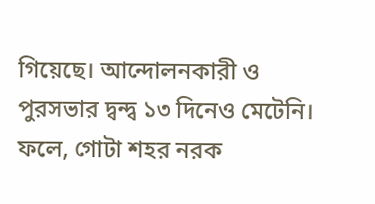গিয়েছে। আন্দোলনকারী ও পুরসভার দ্বন্দ্ব ১৩ দিনেও মেটেনি। ফলে, গোটা শহর নরক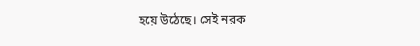হয়ে উঠেছে। সেই নরক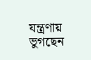যন্ত্রণায় ভুগছেন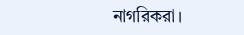নাগরিকরা।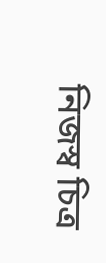নিজস্ব চিত্র